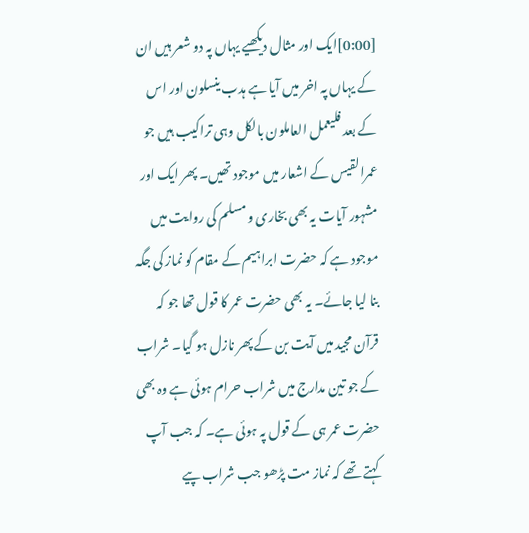[0:00]ایک اور مثال دیکھیے یہاں پہ دو شعر ہیں ان کے یہاں پہ اخر میں آیا ہے ہدب ینسلون اور اس کے بعد فلیعمل العاملون بالکل وہی تراکیب ہیں جو عمرالقیس کے اشعار میں موجود تھیں۔ پھر ایک اور مشہور آیات یہ بھی بخاری و مسلم کی روایت میں موجود ہے کہ حضرت ابراہیم کے مقام کو نماز کی جگہ بنا لیا جائے۔ یہ بھی حضرت عمر کا قول تھا جو کہ قرآن مجید میں آیت بن کے پھر نازل ہو گیا۔ شراب کے جو تین مدارج میں شراب حرام ہوئی ہے وہ بھی حضرت عمر ہی کے قول پہ ہوئی ہے۔ کہ جب آپ کہتے تھے کہ نماز مت پڑھو جب شراب پیے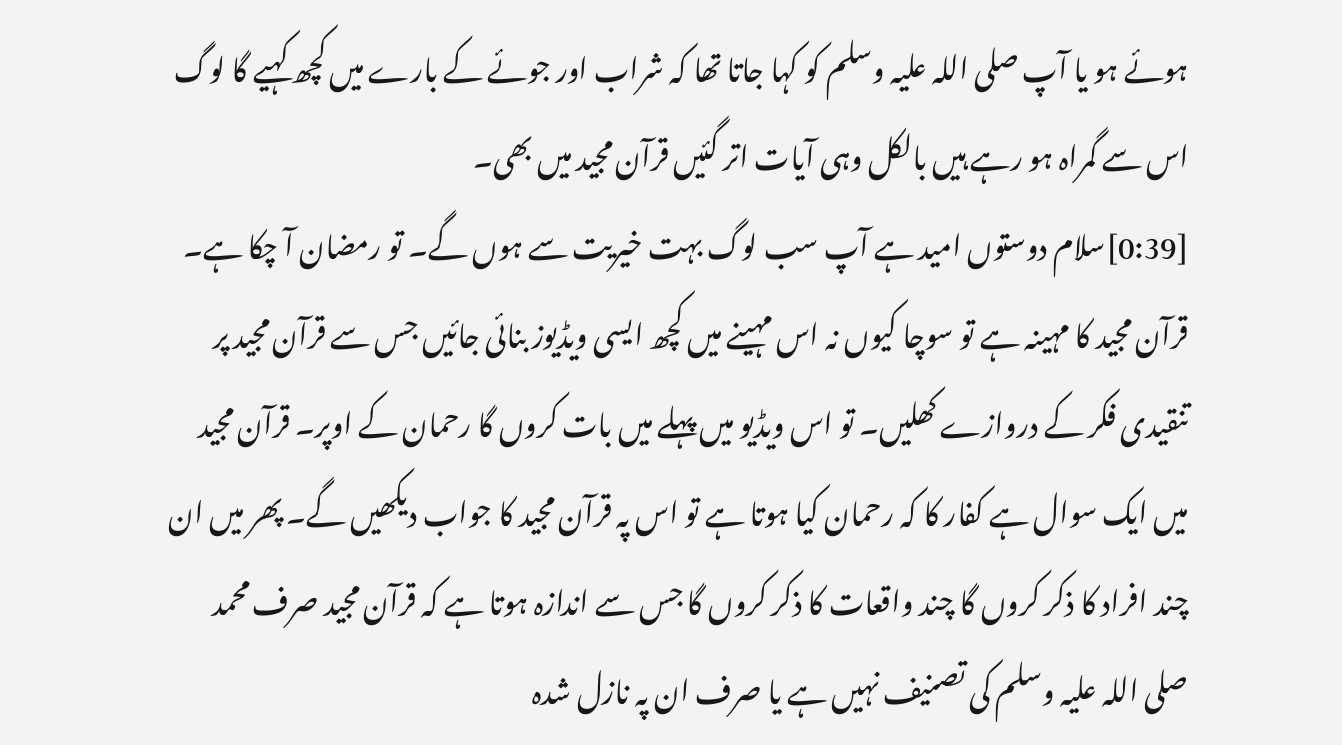ہوئے ہو یا آپ صلی اللہ علیہ وسلم کو کہا جاتا تھا کہ شراب اور جوئے کے بارے میں کچھ کہیے گا لوگ اس سے گمراہ ہو رہے ہیں بالکل وہی آیات اتر گئیں قرآن مجید میں بھی۔
[0:39]سلام دوستوں امید ہے آپ سب لوگ بہت خیریت سے ہوں گے۔ تو رمضان آ چکا ہے۔ قرآن مجید کا مہینہ ہے تو سوچا کیوں نہ اس مہینے میں کچھ ایسی ویڈیوز بنائی جائیں جس سے قرآن مجید پر تنقیدی فکر کے دروازے کھلیں۔ تو اس ویڈیو میں پہلے میں بات کروں گا رحمان کے اوپر۔ قرآن مجید میں ایک سوال ہے کفار کا کہ رحمان کیا ہوتا ہے تو اس پہ قرآن مجید کا جواب دیکھیں گے۔ پھر میں ان چند افراد کا ذکر کروں گا چند واقعات کا ذکر کروں گا جس سے اندازہ ہوتا ہے کہ قرآن مجید صرف محمد صلی اللہ علیہ وسلم کی تصنیف نہیں ہے یا صرف ان پہ نازل شدہ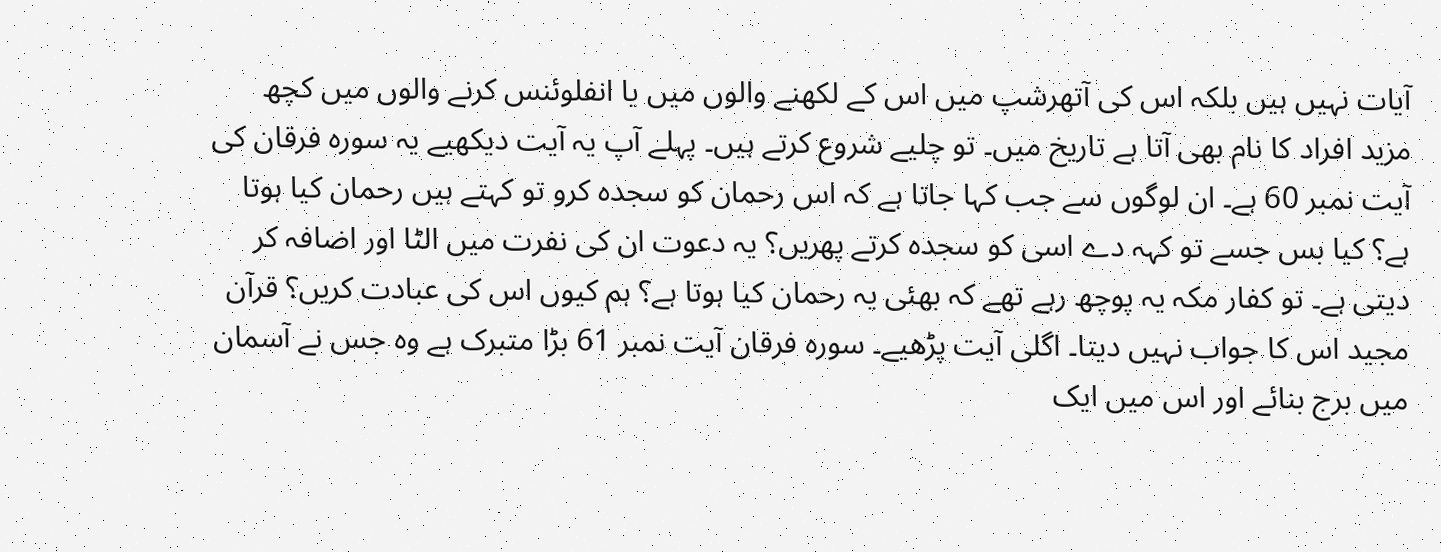آیات نہیں ہیں بلکہ اس کی آتھرشپ میں اس کے لکھنے والوں میں یا انفلوئنس کرنے والوں میں کچھ مزید افراد کا نام بھی آتا ہے تاریخ میں۔ تو چلیے شروع کرتے ہیں۔ پہلے آپ یہ آیت دیکھیے یہ سورہ فرقان کی آیت نمبر 60 ہے۔ ان لوگوں سے جب کہا جاتا ہے کہ اس رحمان کو سجدہ کرو تو کہتے ہیں رحمان کیا ہوتا ہے؟ کیا بس جسے تو کہہ دے اسی کو سجدہ کرتے پھریں؟ یہ دعوت ان کی نفرت میں الٹا اور اضافہ کر دیتی ہے۔ تو کفار مکہ یہ پوچھ رہے تھے کہ بھئی یہ رحمان کیا ہوتا ہے؟ ہم کیوں اس کی عبادت کریں؟ قرآن مجید اس کا جواب نہیں دیتا۔ اگلی آیت پڑھیے۔ سورہ فرقان آیت نمبر 61 بڑا متبرک ہے وہ جس نے آسمان میں برج بنائے اور اس میں ایک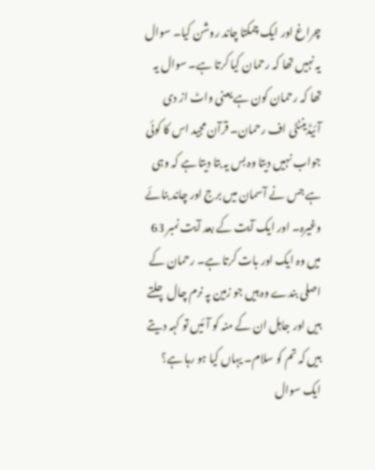چراغ اور ایک چمکتا چاند روشن کیا۔ سوال یہ نہیں تھا کہ رحمان کیا کرتا ہے۔ سوال یہ تھا کہ رحمان کون ہے یعنی واٹ از دی آئیڈینٹٹی اف رحمان۔ قرآن مجید اس کا کوئی جواب نہیں دیتا وہ بس یہ بتا دیتا ہے کہ وہی ہے جس نے آسمان میں برج اور چاند بنائے وغیرہ۔ اور ایک آیت کے بعد آیت نمبر 63 میں وہ ایک اور بات کرتا ہے۔ رحمان کے اصلی بندے وہ ہیں جو زمین پہ نرم چال چلتے ہیں اور جاہل ان کے منہ کو آئیں تو کہہ دیتے ہیں کہ تم کو سلام۔ یہاں کیا ہو رہا ہے؟ ایک سوال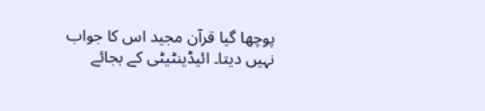پوچھا گیا قرآن مجید اس کا جواب نہیں دیتا۔ ائیڈینٹیٹی کے بجائے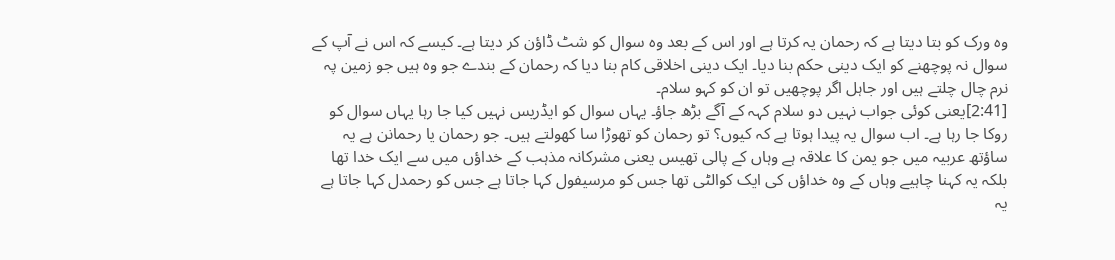وہ ورک کو بتا دیتا ہے کہ رحمان یہ کرتا ہے اور اس کے بعد وہ سوال کو شٹ ڈاؤن کر دیتا ہے۔ کیسے کہ اس نے آپ کے سوال نہ پوچھنے کو ایک دینی حکم بنا دیا۔ ایک دینی اخلاقی کام بنا دیا کہ رحمان کے بندے جو وہ ہیں جو زمین پہ نرم چال چلتے ہیں اور جاہل اگر پوچھیں تو ان کو کہو سلام۔
[2:41]یعنی کوئی جواب نہیں دو سلام کہہ کے آگے بڑھ جاؤ۔ یہاں سوال کو ایڈریس نہیں کیا جا رہا یہاں سوال کو روکا جا رہا ہے۔ اب سوال یہ پیدا ہوتا ہے کہ کیوں؟ تو رحمان کو تھوڑا سا کھولتے ہیں۔ جو رحمان یا رحمانن ہے یہ ساؤتھ عربیہ میں جو یمن کا علاقہ ہے وہاں کے پالی تھیس یعنی مشرکانہ مذہب کے خداؤں میں سے ایک خدا تھا بلکہ یہ کہنا چاہیے وہاں کے وہ خداؤں کی ایک کوالٹی تھا جس کو مرسیفول کہا جاتا ہے جس کو رحمدل کہا جاتا ہے یہ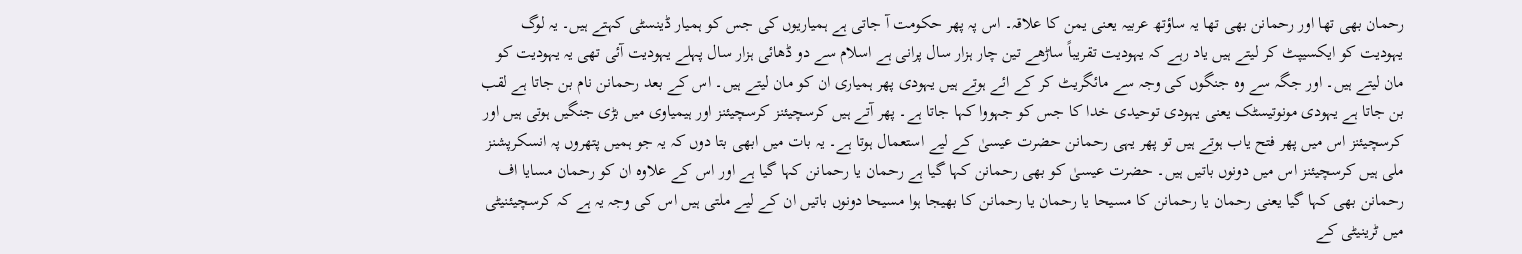رحمان بھی تھا اور رحمانن بھی تھا یہ ساؤتھ عربیہ یعنی یمن کا علاقہ۔ اس پہ پھر حکومت آ جاتی ہے ہمیاریوں کی جس کو ہمیار ڈینسٹی کہتے ہیں۔ یہ لوگ یہودیت کو ایکسیپٹ کر لیتے ہیں یاد رہے کہ یہودیت تقریباً ساڑھے تین چار ہزار سال پرانی ہے اسلام سے دو ڈھائی ہزار سال پہلے یہودیت آئی تھی یہ یہودیت کو مان لیتے ہیں۔ اور جگہ سے وہ جنگوں کی وجہ سے مائگریٹ کر کے ائے ہوتے ہیں یہودی پھر ہمیاری ان کو مان لیتے ہیں۔ اس کے بعد رحمانن نام بن جاتا ہے لقب بن جاتا ہے یہودی مونوتیسٹک یعنی یہودی توحیدی خدا کا جس کو جہووا کہا جاتا ہے۔ پھر آتے ہیں کرسچیئنز کرسچیئنز اور ہیمیاوی میں بڑی جنگیں ہوتی ہیں اور کرسچیئنز اس میں پھر فتح یاب ہوتے ہیں تو پھر یہی رحمانن حضرت عیسیٰ کے لیے استعمال ہوتا ہے۔ یہ بات میں ابھی بتا دوں کہ یہ جو ہمیں پتھروں پہ انسکرپشنز ملی ہیں کرسچیئنز اس میں دونوں باتیں ہیں۔ حضرت عیسیٰ کو بھی رحمانن کہا گیا ہے رحمان یا رحمانن کہا گیا ہے اور اس کے علاوہ ان کو رحمان مسایا اف رحمانن بھی کہا گیا یعنی رحمان یا رحمانن کا مسیحا یا رحمان یا رحمانن کا بھیجا ہوا مسیحا دونوں باتیں ان کے لیے ملتی ہیں اس کی وجہ یہ ہے کہ کرسچیئنیٹی میں ٹرینیٹی کے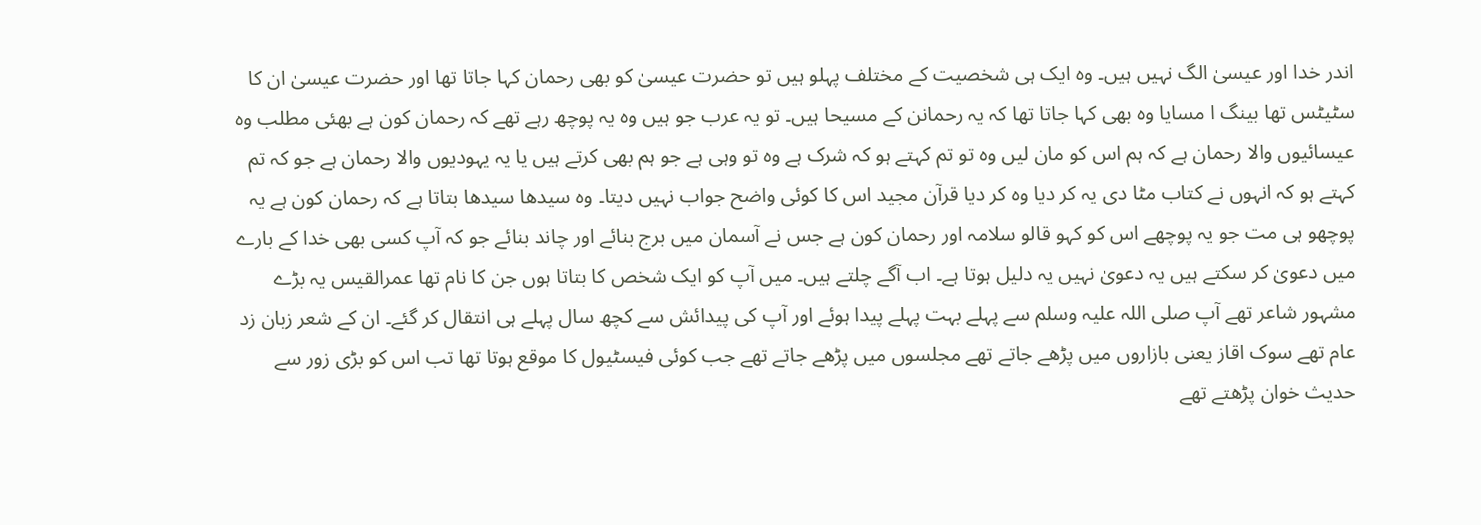اندر خدا اور عیسیٰ الگ نہیں ہیں۔ وہ ایک ہی شخصیت کے مختلف پہلو ہیں تو حضرت عیسیٰ کو بھی رحمان کہا جاتا تھا اور حضرت عیسیٰ ان کا سٹیٹس تھا بینگ ا مسایا وہ بھی کہا جاتا تھا کہ یہ رحمانن کے مسیحا ہیں۔ تو یہ عرب جو ہیں وہ یہ پوچھ رہے تھے کہ رحمان کون ہے بھئی مطلب وہ عیسائیوں والا رحمان ہے کہ ہم اس کو مان لیں وہ تو تم کہتے ہو کہ شرک ہے وہ تو وہی ہے جو ہم بھی کرتے ہیں یا یہ یہودیوں والا رحمان ہے جو کہ تم کہتے ہو کہ انہوں نے کتاب مٹا دی یہ کر دیا وہ کر دیا قرآن مجید اس کا کوئی واضح جواب نہیں دیتا۔ وہ سیدھا سیدھا بتاتا ہے کہ رحمان کون ہے یہ پوچھو ہی مت جو یہ پوچھے اس کو کہو قالو سلامہ اور رحمان کون ہے جس نے آسمان میں برج بنائے اور چاند بنائے جو کہ آپ کسی بھی خدا کے بارے میں دعویٰ کر سکتے ہیں یہ دعویٰ نہیں یہ دلیل ہوتا ہے۔ اب آگے چلتے ہیں۔ میں آپ کو ایک شخص کا بتاتا ہوں جن کا نام تھا عمرالقیس یہ بڑے مشہور شاعر تھے آپ صلی اللہ علیہ وسلم سے پہلے بہت پہلے پیدا ہوئے اور آپ کی پیدائش سے کچھ سال پہلے ہی انتقال کر گئے۔ ان کے شعر زبان زد عام تھے سوک اقاز یعنی بازاروں میں پڑھے جاتے تھے مجلسوں میں پڑھے جاتے تھے جب کوئی فیسٹیول کا موقع ہوتا تھا تب اس کو بڑی زور سے حدیث خوان پڑھتے تھے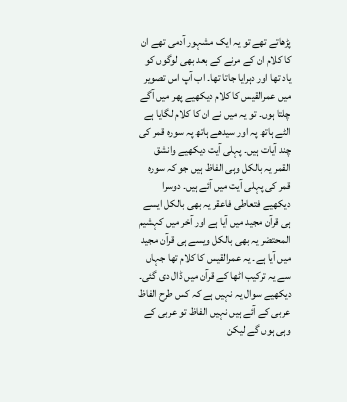پڑھاتے تھے تو یہ ایک مشہور آدمی تھے ان کا کلام ان کے مرنے کے بعد بھی لوگوں کو یاد تھا اور دہرایا جاتا تھا۔ اب آپ اس تصویر میں عمرالقیس کا کلام دیکھیے پھر میں آگے چلتا ہوں۔ تو یہ میں نے ان کا کلام لگایا ہے الٹے ہاتھ پہ اور سیدھے ہاتھ پہ سورہ قمر کی چند آیات ہیں۔ پہلی آیت دیکھیے وانشق القمر یہ بالکل وہی الفاظ ہیں جو کہ سورہ قمر کی پہلی آیت میں آئے ہیں۔ دوسرا دیکھیے فتعاطی فاعقر یہ بھی بالکل ایسے ہی قرآن مجید میں آیا ہے اور آخر میں کہشیم المحتضر یہ بھی بالکل ویسے ہی قرآن مجید میں آیا ہے۔ یہ عمرالقیس کا کلام تھا جہاں سے یہ ترکیب اٹھا کے قرآن میں ڈال دی گئی۔ دیکھیے سوال یہ نہیں ہے کہ کس طرح الفاظ عربی کے آئے ہیں نہیں الفاظ تو عربی کے وہی ہوں گے لیکن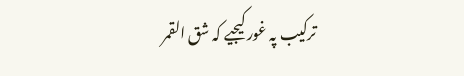ترکیب پہ غور کیجیے کہ شق القمر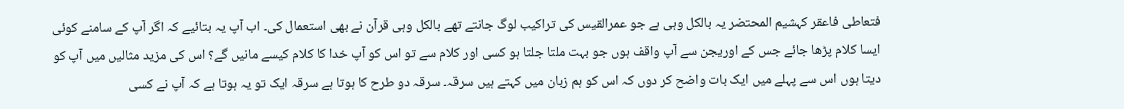فتعاطی فاعقر کہشیم المحتضر یہ بالکل وہی ہے جو عمرالقیس کی تراکیب لوگ جانتے تھے بالکل وہی قرآن نے بھی استعمال کی۔ اب آپ یہ بتائیے کہ اگر آپ کے سامنے کوئی ایسا کلام پڑھا جائے جس کے اوریجن سے آپ واقف ہوں جو بہت ملتا جلتا ہو کسی اور کلام سے تو اس کو آپ خدا کا کلام کیسے مانیں گے؟ اس کی مزید مثالیں میں آپ کو دیتا ہوں اس سے پہلے میں ایک بات واضح کر دوں کہ اس کو ہم زبان میں کہتے ہیں سرقہ۔ سرقہ دو طرح کا ہوتا ہے سرقہ ایک تو یہ ہوتا ہے کہ آپ نے کسی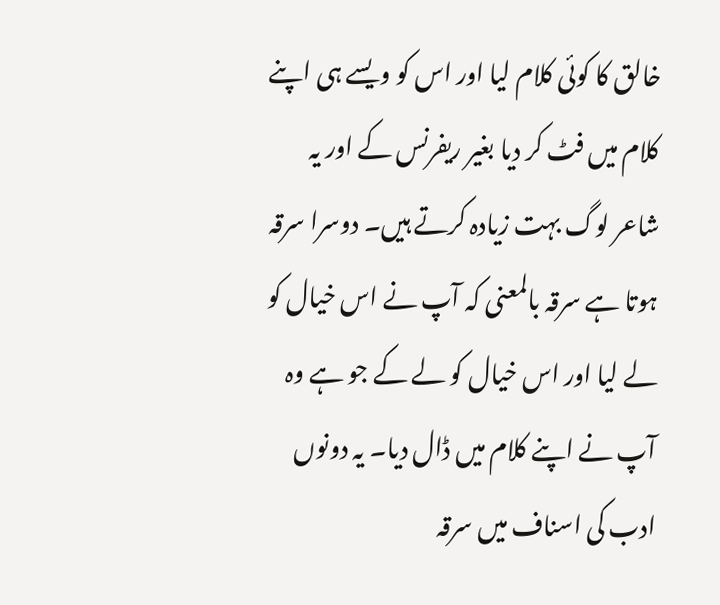خالق کا کوئی کلام لیا اور اس کو ویسے ہی اپنے کلام میں فٹ کر دیا بغیر ریفرنس کے اور یہ شاعر لوگ بہت زیادہ کرتے ہیں۔ دوسرا سرقہ ہوتا ہے سرقہ بالمعنی کہ آپ نے اس خیال کو لے لیا اور اس خیال کو لے کے جو ہے وہ آپ نے اپنے کلام میں ڈال دیا۔ یہ دونوں ادب کی اسناف میں سرقہ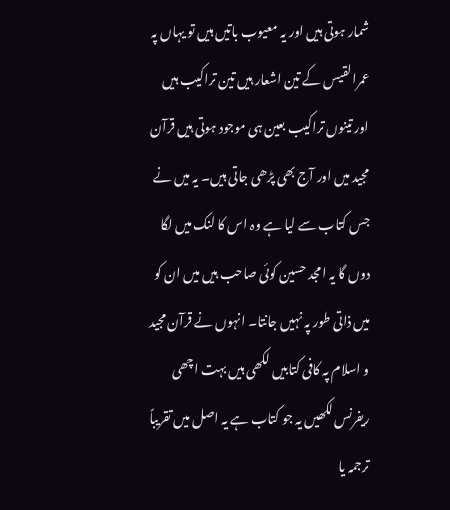شمار ہوتی ہیں اور یہ معیوب باتیں ہیں تو یہاں پہ عمرالقیس کے تین اشعار ہیں تین تراکیب ہیں اور تینوں تراکیب بعین ہی موجود ہوتی ہیں قرآن مجید میں اور آج بھی پڑھی جاتی ہیں۔ یہ میں نے جس کتاب سے لیا ہے وہ اس کا لنک میں لگا دوں گا یہ امجد حسین کوئی صاحب ہیں میں ان کو میں ذاتی طور پہ نہیں جانتا۔ انہوں نے قرآن مجید و اسلام پہ کافی کتابیں لکھی ہیں بہت اچھی ریفرنس لکھیں یہ جو کتاب ہے یہ اصل میں تقریباً ترجمہ یا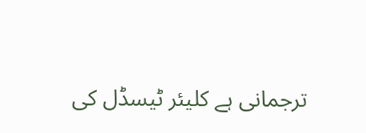ترجمانی ہے کلیئر ٹیسڈل کی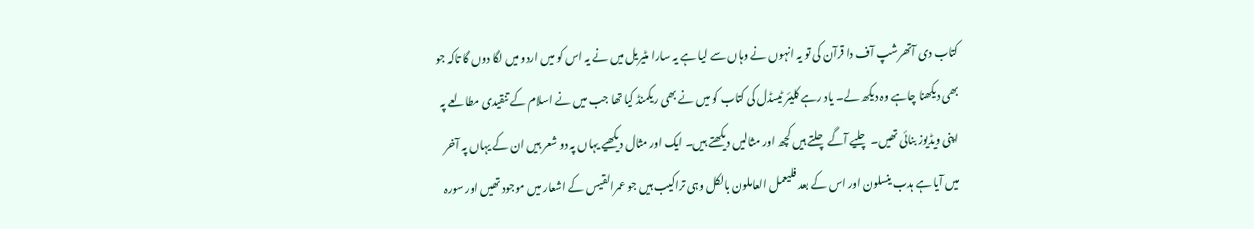کتاب دی آتھرشپ آف دا قرآن کی تو یہ انہوں نے وہاں سے لیا ہے یہ سارا مٹیریل میں نے یہ اس کو میں اردو میں لگا دوں گا تاکہ جو بھی دیکھنا چاہے وہ دیکھ لے۔ یاد رہے کلیئر ٹیسڈل کی کتاب کو میں نے بھی ریکمنڈ کیا تھا جب میں نے اسلام کے تنقیدی مطالعے پہ اپنی ویڈیوز بنائی تھیں۔ چلیے آگے چلتے ہیں کچھ اور مثالیں دیکھتے ہیں۔ ایک اور مثال دیکھیے یہاں پہ دو شعر ہیں ان کے یہاں پہ آخر میں آیا ہے ہدب ینسلون اور اس کے بعد فلیعمل العاملون بالکل وہی تراکیب ہیں جو عمرالقیس کے اشعار میں موجود تھیں اور سورہ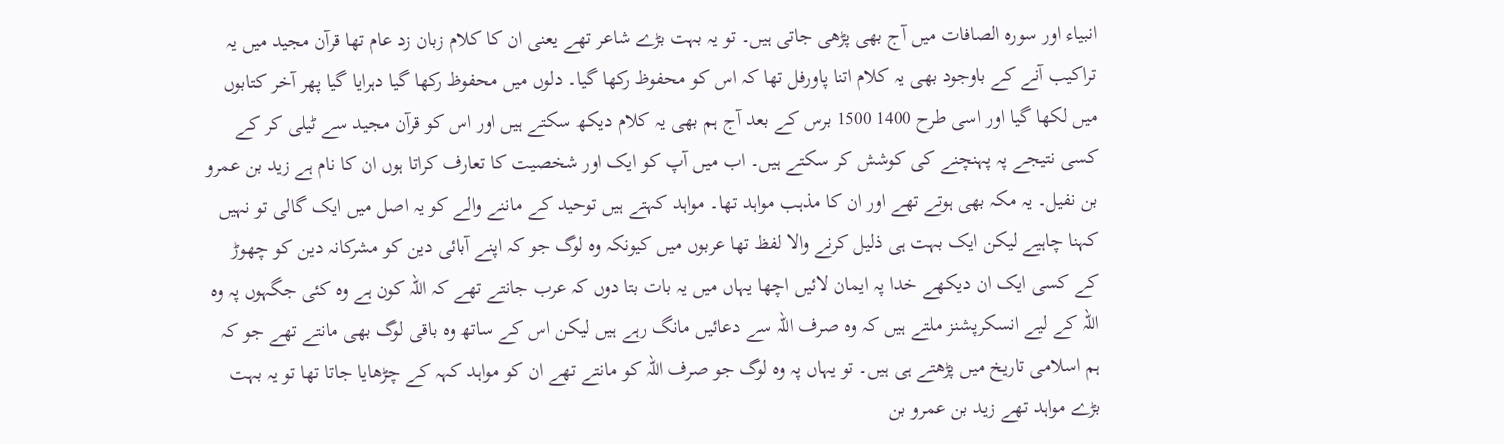انبیاء اور سورہ الصافات میں آج بھی پڑھی جاتی ہیں۔ تو یہ بہت بڑے شاعر تھے یعنی ان کا کلام زبان زد عام تھا قرآن مجید میں یہ تراکیب آنے کے باوجود بھی یہ کلام اتنا پاورفل تھا کہ اس کو محفوظ رکھا گیا۔ دلوں میں محفوظ رکھا گیا دہرایا گیا پھر آخر کتابوں میں لکھا گیا اور اسی طرح 1400 1500 برس کے بعد آج ہم بھی یہ کلام دیکھ سکتے ہیں اور اس کو قرآن مجید سے ٹیلی کر کے کسی نتیجے پہ پہنچنے کی کوشش کر سکتے ہیں۔ اب میں آپ کو ایک اور شخصیت کا تعارف کراتا ہوں ان کا نام ہے زید بن عمرو بن نفیل۔ یہ مکہ بھی ہوتے تھے اور ان کا مذہب مواہد تھا۔ مواہد کہتے ہیں توحید کے ماننے والے کو یہ اصل میں ایک گالی تو نہیں کہنا چاہیے لیکن ایک بہت ہی ذلیل کرنے والا لفظ تھا عربوں میں کیونکہ وہ لوگ جو کہ اپنے آبائی دین کو مشرکانہ دین کو چھوڑ کے کسی ایک ان دیکھے خدا پہ ایمان لائیں اچھا یہاں میں یہ بات بتا دوں کہ عرب جانتے تھے کہ اللہ کون ہے وہ کئی جگہوں پہ وہ اللہ کے لیے انسکرپشنز ملتے ہیں کہ وہ صرف اللہ سے دعائیں مانگ رہے ہیں لیکن اس کے ساتھ وہ باقی لوگ بھی مانتے تھے جو کہ ہم اسلامی تاریخ میں پڑھتے ہی ہیں۔ تو یہاں پہ وہ لوگ جو صرف اللہ کو مانتے تھے ان کو مواہد کہہ کے چڑھایا جاتا تھا تو یہ بہت بڑے مواہد تھے زید بن عمرو بن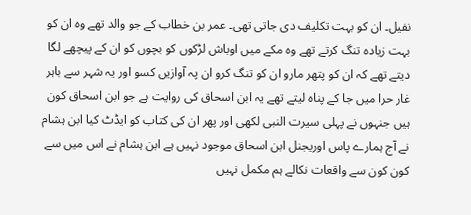نفیل۔ ان کو بہت تکلیف دی جاتی تھی۔ عمر بن خطاب کے جو والد تھے وہ ان کو بہت زیادہ تنگ کرتے تھے وہ مکے میں اوباش لڑکوں کو بچوں کو ان کے پیچھے لگا دیتے تھے کہ ان کو پتھر مارو ان کو تنگ کرو ان پہ آوازیں کسو اور یہ شہر سے باہر غار حرا میں جا کے پناہ لیتے تھے یہ ابن اسحاق کی روایت ہے جو ابن اسحاق کون ہیں جنہوں نے پہلی سیرت النبی لکھی اور پھر ان کی کتاب کو ایڈٹ کیا ابن ہشام نے آج ہمارے پاس اوریجنل ابن اسحاق موجود نہیں ہے ابن ہشام نے اس میں سے کون کون سے واقعات نکالے ہم مکمل نہیں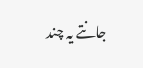جانتے یہ چند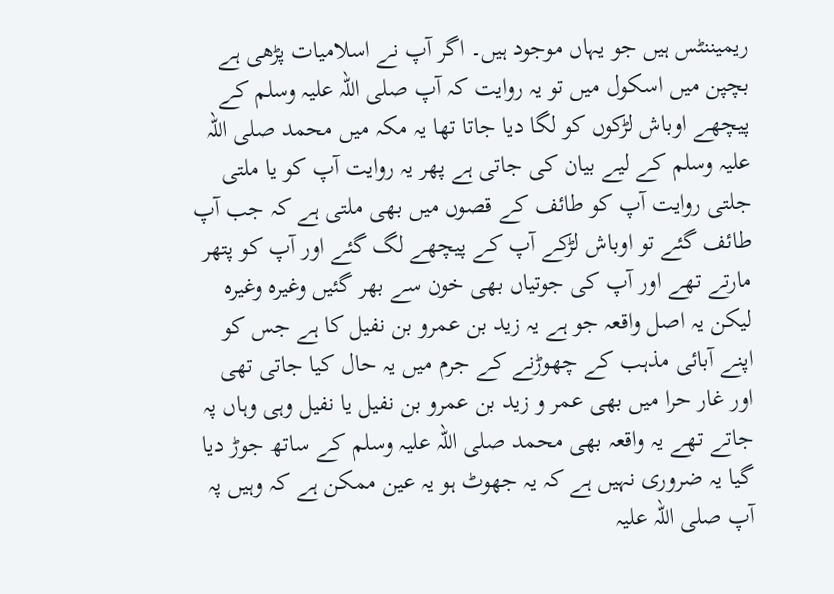ریمیننٹس ہیں جو یہاں موجود ہیں۔ اگر آپ نے اسلامیات پڑھی ہے بچپن میں اسکول میں تو یہ روایت کہ آپ صلی اللہ علیہ وسلم کے پیچھے اوباش لڑکوں کو لگا دیا جاتا تھا یہ مکہ میں محمد صلی اللہ علیہ وسلم کے لیے بیان کی جاتی ہے پھر یہ روایت آپ کو یا ملتی جلتی روایت آپ کو طائف کے قصوں میں بھی ملتی ہے کہ جب آپ طائف گئے تو اوباش لڑکے آپ کے پیچھے لگ گئے اور آپ کو پتھر مارتے تھے اور آپ کی جوتیاں بھی خون سے بھر گئیں وغیرہ وغیرہ لیکن یہ اصل واقعہ جو ہے یہ زید بن عمرو بن نفیل کا ہے جس کو اپنے آبائی مذہب کے چھوڑنے کے جرم میں یہ حال کیا جاتی تھی اور غار حرا میں بھی عمر و زید بن عمرو بن نفیل یا نفیل وہی وہاں پہ جاتے تھے یہ واقعہ بھی محمد صلی اللہ علیہ وسلم کے ساتھ جوڑ دیا گیا یہ ضروری نہیں ہے کہ یہ جھوٹ ہو یہ عین ممکن ہے کہ وہیں پہ آپ صلی اللہ علیہ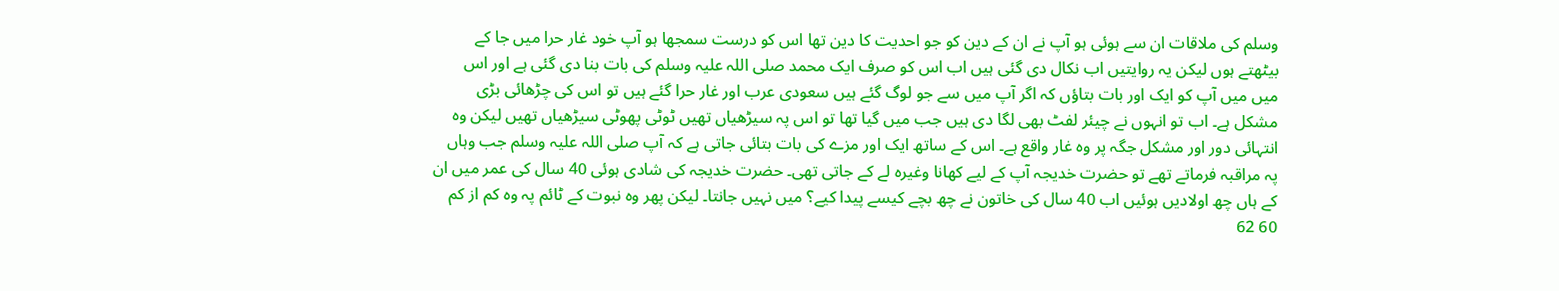وسلم کی ملاقات ان سے ہوئی ہو آپ نے ان کے دین کو جو احدیت کا دین تھا اس کو درست سمجھا ہو آپ خود غار حرا میں جا کے بیٹھتے ہوں لیکن یہ روایتیں اب نکال دی گئی ہیں اب اس کو صرف ایک محمد صلی اللہ علیہ وسلم کی بات بنا دی گئی ہے اور اس میں میں آپ کو ایک اور بات بتاؤں کہ اگر آپ میں سے جو لوگ گئے ہیں سعودی عرب اور غار حرا گئے ہیں تو اس کی چڑھائی بڑی مشکل ہے۔ اب تو انہوں نے چیئر لفٹ بھی لگا دی ہیں جب میں گیا تھا تو اس پہ سیڑھیاں تھیں ٹوٹی پھوٹی سیڑھیاں تھیں لیکن وہ انتہائی دور اور مشکل جگہ پر وہ غار واقع ہے۔ اس کے ساتھ ایک اور مزے کی بات بتائی جاتی ہے کہ آپ صلی اللہ علیہ وسلم جب وہاں پہ مراقبہ فرماتے تھے تو حضرت خدیجہ آپ کے لیے کھانا وغیرہ لے کے جاتی تھی۔ حضرت خدیجہ کی شادی ہوئی 40 سال کی عمر میں ان کے ہاں چھ اولادیں ہوئیں اب 40 سال کی خاتون نے چھ بچے کیسے پیدا کیے؟ میں نہیں جانتا۔ لیکن پھر وہ نبوت کے ٹائم پہ وہ کم از کم 60 62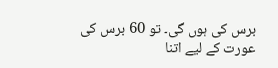برس کی ہوں گی۔ تو 60 برس کی عورت کے لیے اتنا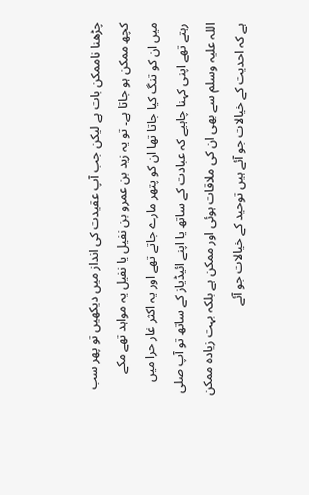چڑھنا ناممکن بات ہے لیکن جب آپ عقیدت کی انداز میں دیکھیں تو پھر سب کچھ ممکن ہو جاتا ہے۔ تو یہ زید بن عمرو بن نفیل یا نفیل یہ مواہد تھے مکے میں ان کو تنگ کیا جاتا تھا ان کو پتھر مارے جاتے تھے اور یہ اکثر غار حرا میں رہتے تھے اپنی کہنا چاہیے کہ عبادت کے ساتھ یا اپنے ائیڈیاز کے ساتھ تو آپ صلی اللہ علیہ وسلم سے بھی ان کی ملاقات ہوئی اور ممکن ہے بلکہ بہت زیادہ ممکن ہے کہ احدیت کے خیالات جو آئے ہیں توحید کے خیالات جو آئے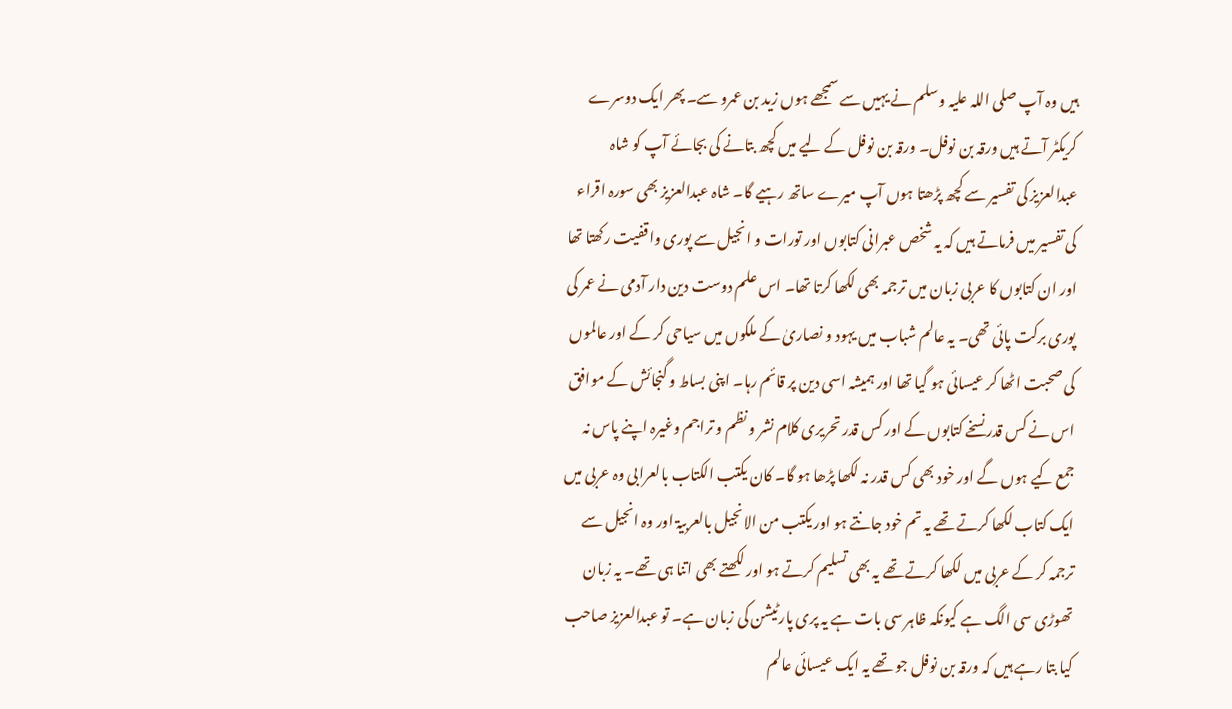ہیں وہ آپ صلی اللہ علیہ وسلم نے یہیں سے سمجھے ہوں زید بن عمرو سے۔ پھر ایک دوسرے کریکٹر آتے ہیں ورقہ بن نوفل۔ ورقہ بن نوفل کے لیے میں کچھ بتانے کی بجائے آپ کو شاہ عبدالعزیز کی تفسیر سے کچھ پڑھتا ہوں آپ میرے ساتھ رہیے گا۔ شاہ عبدالعزیز بھی سورہ اقراء کی تفسیر میں فرماتے ہیں کہ یہ شخص عبرانی کتابوں اور تورات و انجیل سے پوری واقفیت رکھتا تھا اور ان کتابوں کا عربی زبان میں ترجمہ بھی لکھا کرتا تھا۔ اس علم دوست دین دار آدمی نے عمر کی پوری برکت پائی تھی۔ یہ عالم شباب میں یہود و نصاریٰ کے ملکوں میں سیاحی کر کے اور عالموں کی صحبت اٹھا کر عیسائی ہو گیا تھا اور ہمیشہ اسی دین پر قائم رہا۔ اپنی بساط و گنجائش کے موافق اس نے کس قدر نسخے کتابوں کے اور کس قدر تحریری کلام نشر و نظم و تراجم وغیرہ اپنے پاس نہ جمع کیے ہوں گے اور خود بھی کس قدر نہ لکھا پڑھا ہو گا۔ کان یکتب الکتاب بالعرابی وہ عربی میں ایک کتاب لکھا کرتے تھے یہ تم خود جانتے ہو اور یکتب من الانجیل بالعربیۃ اور وہ انجیل سے ترجمہ کر کے عربی میں لکھا کرتے تھے یہ بھی تسلیم کرتے ہو اور لکھتے بھی اتنا ہی تھے۔ یہ زبان تھوڑی سی الگ ہے کیونکہ ظاہر سی بات ہے یہ پری پارٹیشن کی زبان ہے۔ تو عبدالعزیز صاحب کیا بتا رہے ہیں کہ ورقہ بن نوفل جو تھے یہ ایک عیسائی عالم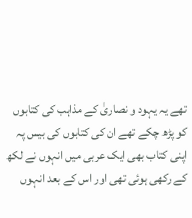تھے یہ یہود و نصاریٰ کے مذاہب کی کتابوں کو پڑھ چکے تھے ان کی کتابوں کی بیس پہ اپنی کتاب بھی ایک عربی میں انہوں نے لکھ کے رکھی ہوئی تھی اور اس کے بعد انہوں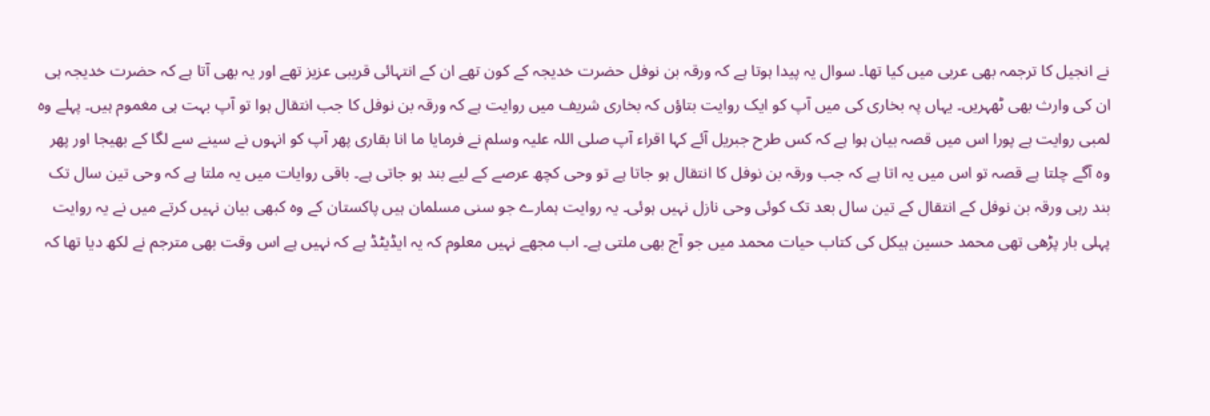نے انجیل کا ترجمہ بھی عربی میں کیا تھا۔ سوال یہ پیدا ہوتا ہے کہ ورقہ بن نوفل حضرت خدیجہ کے کون تھے ان کے انتہائی قریبی عزیز تھے اور یہ بھی آتا ہے کہ حضرت خدیجہ ہی ان کی وارث بھی ٹھہریں۔ یہاں پہ بخاری کی میں آپ کو ایک روایت بتاؤں کہ بخاری شریف میں روایت ہے کہ ورقہ بن نوفل کا جب انتقال ہوا تو آپ بہت ہی مغموم ہیں۔ پہلے وہ لمبی روایت ہے پورا اس میں قصہ بیان ہوا ہے کہ کس طرح جبریل آئے کہا اقراء آپ صلی اللہ علیہ وسلم نے فرمایا ما انا بقاری پھر آپ کو انہوں نے سینے سے لگا کے بھیجا اور پھر وہ آگے چلتا ہے قصہ تو اس میں یہ اتا ہے کہ جب ورقہ بن نوفل کا انتقال ہو جاتا ہے تو وحی کچھ عرصے کے لیے بند ہو جاتی ہے۔ باقی روایات میں یہ ملتا ہے کہ وحی تین سال تک بند رہی ورقہ بن نوفل کے انتقال کے تین سال بعد تک کوئی وحی نازل نہیں ہوئی۔ یہ روایت ہمارے جو سنی مسلمان ہیں پاکستان کے وہ کبھی بیان نہیں کرتے میں نے یہ روایت پہلی بار پڑھی تھی محمد حسین ہیکل کی کتاب حیات محمد میں جو آج بھی ملتی ہے۔ اب مجھے نہیں معلوم کہ یہ ایڈیٹڈ ہے کہ نہیں ہے اس وقت بھی مترجم نے لکھ دیا تھا کہ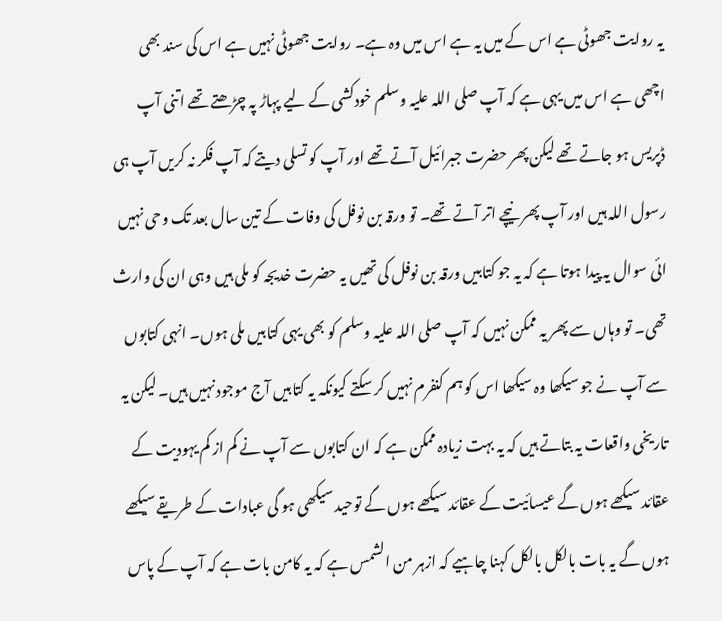یہ روایت جھوٹی ہے اس کے میں یہ ہے اس میں وہ ہے۔ روایت جھوٹی نہیں ہے اس کی سند بھی اچھی ہے اس میں یہی ہے کہ آپ صلی اللہ علیہ وسلم خودکشی کے لیے پہاڑ پہ چڑھتے تھے اتنی آپ ڈپریس ہو جاتے تھے لیکن پھر حضرت جبرائیل آتے تھے اور آپ کو تسلی دیتے کہ آپ فکر نہ کریں آپ ہی رسول اللہ ہیں اور آپ پھر نیچے اتر آتے تھے۔ تو ورقہ بن نوفل کی وفات کے تین سال بعد تک وحی نہیں ائی سوال یہ پیدا ہوتا ہے کہ یہ جو کتابیں ورقہ بن نوفل کی تھیں یہ حضرت خدیجہ کو ملی ہیں وہی ان کی وارث تھی۔ تو وہاں سے پھر یہ ممکن نہیں کہ آپ صلی اللہ علیہ وسلم کو بھی یہی کتابیں ملی ہوں۔ انہی کتابوں سے آپ نے جو سیکھا وہ سیکھا اس کو ہم کنفرم نہیں کر سکتے کیونکہ یہ کتابیں آج موجود نہیں ہیں۔ لیکن یہ تاریخی واقعات یہ بتاتے ہیں کہ یہ بہت زیادہ ممکن ہے کہ ان کتابوں سے آپ نے کم از کم یہودیت کے عقائد سیکھے ہوں گے عیسائیت کے عقائد سیکھے ہوں گے توحید سیکھی ہو گی عبادات کے طریقے سیکھے ہوں گے یہ بات بالکل بالکل کہنا چاہیے کہ ازہر من الشمس ہے کہ یہ کامن بات ہے کہ آپ کے پاس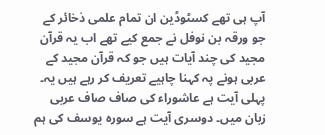آپ ہی تھے کسٹوڈین ان تمام علمی ذخائر کے جو ورقہ بن نوفل نے جمع کیے تھے اب یہ قرآن مجید کی چند آیات ہیں جو کہ قرآن مجید کے عربی ہونے پہ کہنا چاہیے تعریف کر رہے ہیں یہ۔ پہلی آیت ہے عاشوراء کی صاف صاف عربی زبان میں۔ دوسری آیت ہے سورہ یوسف کی ہم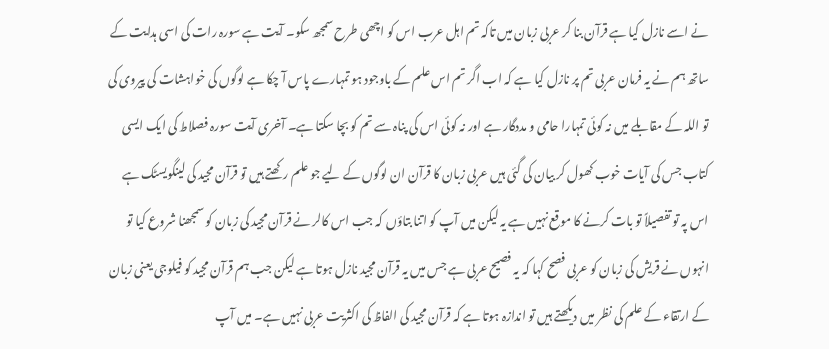نے اسے نازل کیا ہے قرآن بنا کر عربی زبان میں تاکہ تم اہل عرب اس کو اچھی طرح سمجھ سکو۔ آیت ہے سورہ رات کی اسی ہدایت کے ساتھ ہم نے یہ فرمان عربی تم پر نازل کیا ہے کہ اب اگر تم اس علم کے باوجود ہو تمہارے پاس آ چکا ہے لوگوں کی خواہشات کی پیروی کی تو اللہ کے مقابلے میں نہ کوئی تمہارا حامی و مددگار ہے اور نہ کوئی اس کی پناہ سے تم کو بچا سکتا ہے۔ آخری آیت سورہ فصلاط کی ایک ایسی کتاب جس کی آیات خوب کھول کر بیان کی گئی ہیں عربی زبان کا قرآن ان لوگوں کے لیے جو علم رکھتے ہیں تو قرآن مجید کی لینگویسٹک ہے اس پہ تو تفصیلاً تو بات کرنے کا موقع نہیں ہے یہ لیکن میں آپ کو اتنا بتاؤں کہ جب اس کالر نے قرآن مجید کی زبان کو سمجھنا شروع کیا تو انہوں نے قریش کی زبان کو عربی فصح کہا کہ یہ فصیح عربی ہے جس میں یہ قرآن مجید نازل ہوتا ہے لیکن جب ہم قرآن مجید کو فیلوجی یعنی زبان کے ارتقاء کے علم کی نظر میں دیکھتے ہیں تو اندازہ ہوتا ہے کہ قرآن مجید کی الفاظ کی اکثریت عربی نہیں ہے۔ میں آپ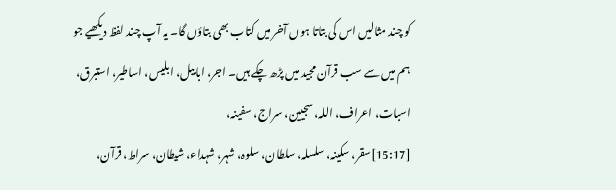کو چند مثالیں اس کی بتاتا ہوں آخر میں کتاب بھی بتاؤں گا۔ یہ آپ چند لفظ دیکھیے جو ہم میں سے سب قرآن مجید میں پڑھ چکے ہیں۔ اجر، ابابیل، ابلیس، اساطیر، استبرق، اسبات، اعراف، اللہ، سجیین، سراج، سفینہ،
[15:17]سقر، سکینہ، سلسلہ، سلطان، سلوہ، شہر، شہداء، شیطان، سراط، قرآن،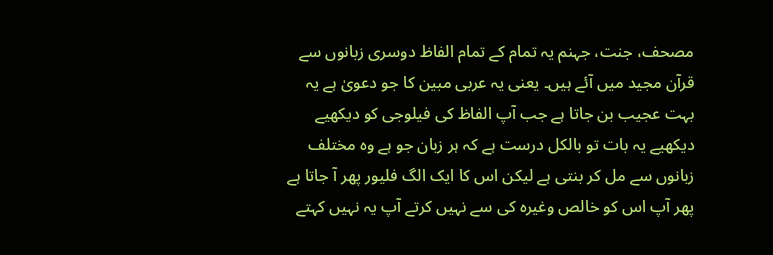مصحف، جنت، جہنم یہ تمام کے تمام الفاظ دوسری زبانوں سے قرآن مجید میں آئے ہیں۔ یعنی یہ عربی مبین کا جو دعویٰ ہے یہ بہت عجیب بن جاتا ہے جب آپ الفاظ کی فیلوجی کو دیکھیے دیکھیے یہ بات تو بالکل درست ہے کہ ہر زبان جو ہے وہ مختلف زبانوں سے مل کر بنتی ہے لیکن اس کا ایک الگ فلیور پھر آ جاتا ہے پھر آپ اس کو خالص وغیرہ کی سے نہیں کرتے آپ یہ نہیں کہتے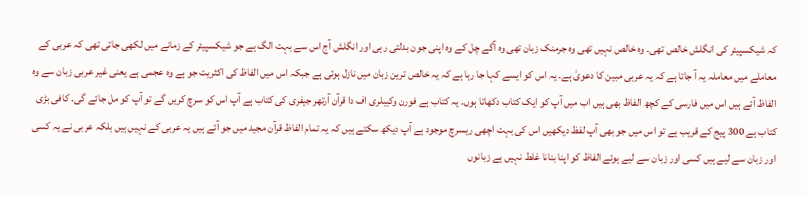کہ شیکسپیئر کی انگلش خالص تھی۔ وہ خالص نہیں تھی وہ جرمنک زبان تھی وہ آگے چل کے وہ اپنی جون بدلتی رہی اور انگلش آج اس سے بہت الگ ہے جو شیکسپیئر کے زمانے میں لکھی جاتی تھی کہ عربی کے معاملے میں معاملہ یہ آ جاتا ہے کہ یہ عربی مبین کا دعویٰ ہے۔ یہ اس کو ایسے کہا جا رہا ہے کہ یہ خالص ترین زبان میں نازل ہوئی ہے جبکہ اس میں الفاظ کی اکثریت جو ہے وہ عجمی ہے یعنی غیر عربی زبان سے وہ الفاظ آئے ہیں اس میں فارسی کے کچھ الفاظ بھی ہیں اب میں آپ کو ایک کتاب دکھاتا ہوں۔ یہ کتاب ہے فورن وکیبلری اف دا قرآن آرتھر جیفری کی کتاب ہے آپ اس کو سرچ کریں گے تو آپ کو مل جائے گی۔ کافی بڑی کتاب ہے 300 پیج کے قریب ہے تو اس میں جو بھی آپ لفظ دیکھیں اس کی بہت اچھی ریسرچ موجود ہے آپ دیکھ سکتے ہیں کہ یہ تمام الفاظ قرآن مجید میں جو آئے ہیں یہ عربی کے نہیں ہیں بلکہ عربی نے یہ کسی اور زبان سے لیے ہیں کسی اور زبان سے لیے ہوئے الفاظ کو اپنا بنانا غلط نہیں ہے زبانوں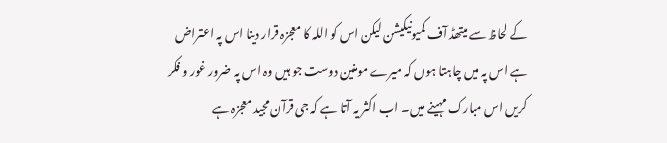کے لحاظ سے میتھڈ آف کمیونیکیشن لیکن اس کو اللہ کا معجزہ قرار دینا اس پہ اعتراض ہے اس پہ میں چاہتا ہوں کہ میرے مومنین دوست جو ہیں وہ اس پہ ضرور غور و فکر کریں اس مبارک مہینے میں۔ اب اکثر یہ آتا ہے کہ جی قرآن مجید معجزہ ہے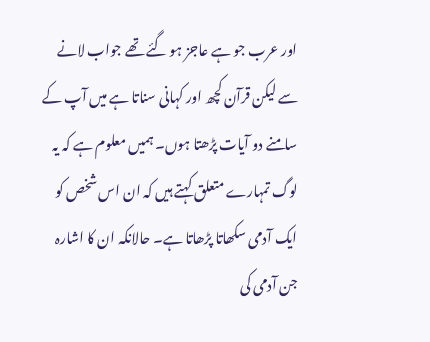اور عرب جو ہے عاجز ہو گئے تھے جواب لانے سے لیکن قرآن کچھ اور کہانی سناتا ہے میں آپ کے سامنے دو آیات پڑھتا ہوں۔ ہمیں معلوم ہے کہ یہ لوگ تمہارے متعلق کہتے ہیں کہ ان اس شخص کو ایک آدمی سکھاتا پڑھاتا ہے۔ حالانکہ ان کا اشارہ جن آدمی کی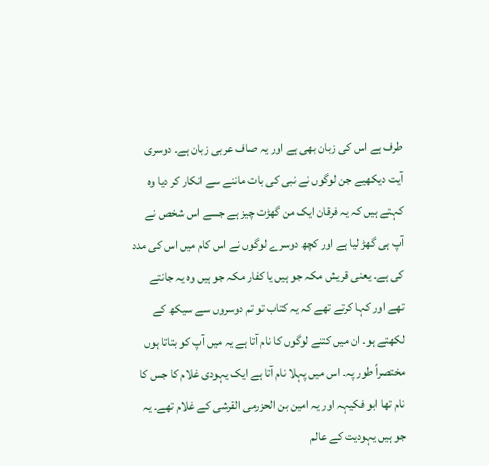طرف ہے اس کی زبان بھی ہے اور یہ صاف عربی زبان ہے۔ دوسری آیت دیکھیے جن لوگوں نے نبی کی بات ماننے سے انکار کر دیا وہ کہتے ہیں کہ یہ فرقان ایک من گھڑت چیز ہے جسے اس شخص نے آپ ہی گھڑ لیا ہے اور کچھ دوسرے لوگوں نے اس کام میں اس کی مدد کی ہے۔ یعنی قریش مکہ جو ہیں یا کفار مکہ جو ہیں وہ یہ جانتے تھے اور کہا کرتے تھے کہ یہ کتاب تو تم دوسروں سے سیکھ کے لکھتے ہو۔ ان میں کتنے لوگوں کا نام آتا ہے یہ میں آپ کو بتاتا ہوں مختصراً طور پہ۔ اس میں پہلا نام آتا ہے ایک یہودی غلام کا جس کا نام تھا ابو فکیہہ اور یہ امین بن الحزرمی القرشی کے غلام تھے۔ یہ جو ہیں یہودیت کے عالم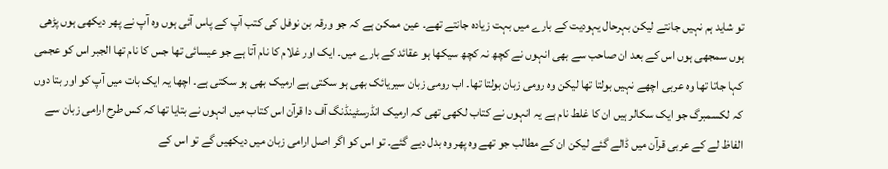تو شاید ہم نہیں جانتے لیکن بہرحال یہودیت کے بارے میں بہت زیادہ جانتے تھے۔ عین ممکن ہے کہ جو ورقہ بن نوفل کی کتب آپ کے پاس آئی ہوں وہ آپ نے پھر دیکھی ہوں پڑھی ہوں سمجھی ہوں اس کے بعد ان صاحب سے بھی انہوں نے کچھ نہ کچھ سیکھا ہو عقائد کے بارے میں۔ ایک اور غلام کا نام آتا ہے جو عیسائی تھا جس کا نام تھا الجبر اس کو عجمی کہا جاتا تھا وہ عربی اچھے نہیں بولتا تھا لیکن وہ رومی زبان بولتا تھا۔ اب رومی زبان سیریائک بھی ہو سکتی ہے ارمیک بھی ہو سکتی ہے۔ اچھا یہ ایک بات میں آپ کو اور بتا دوں کہ لکسمبرگ جو ایک سکالر ہیں ان کا غلط نام ہے یہ انہوں نے کتاب لکھی تھی کہ ارمیک انڈرسٹینڈنگ آف دا قرآن اس کتاب میں انہوں نے بتایا تھا کہ کس طرح ارامی زبان سے الفاظ لے کے عربی قرآن میں ڈالے گئے لیکن ان کے مطالب جو تھے وہ پھر وہ بدل دیے گئے۔ تو اس کو اگر اصل ارامی زبان میں دیکھیں گے تو اس کے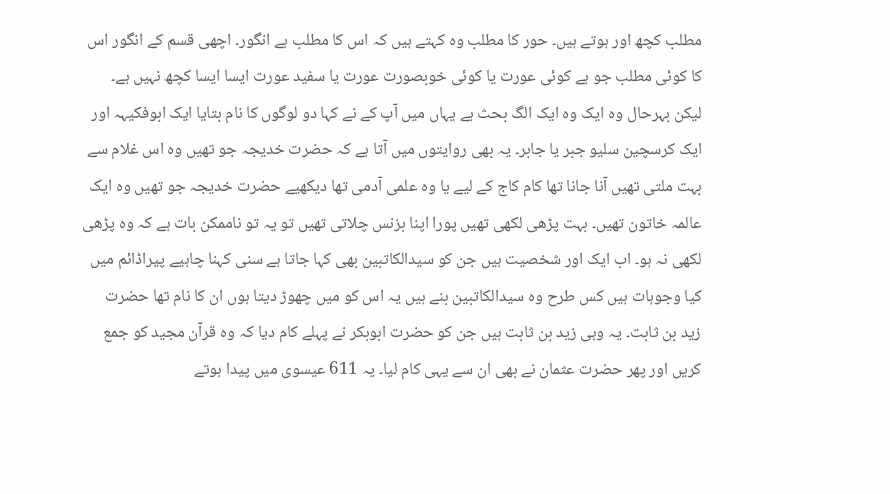مطلب کچھ اور ہوتے ہیں۔ حور کا مطلب وہ کہتے ہیں کہ اس کا مطلب ہے انگور۔ اچھی قسم کے انگور اس کا کوئی مطلب جو ہے کوئی عورت یا کوئی خوبصورت عورت یا سفید عورت ایسا ایسا کچھ نہیں ہے۔ لیکن بہرحال وہ ایک وہ ایک الگ بحث ہے یہاں میں آپ کے نے کہا دو لوگوں کا نام بتایا ایک ابوفکیہہ اور ایک کرسچین سلیو جبر یا جابر۔ یہ بھی روایتوں میں آتا ہے کہ حضرت خدیجہ جو تھیں وہ اس غلام سے بہت ملتی تھیں آنا جانا تھا کام کاج کے لیے یا وہ علمی آدمی تھا دیکھیے حضرت خدیجہ جو تھیں وہ ایک عالمہ خاتون تھیں۔ بہت پڑھی لکھی تھیں پورا اپنا بزنس چلاتی تھیں تو یہ تو ناممکن بات ہے کہ وہ پڑھی لکھی نہ ہو۔ اب ایک اور شخصیت ہیں جن کو سیدالکاتبین بھی کہا جاتا ہے سنی کہنا چاہیے پیراڈائم میں کیا وجوہات ہیں کس طرح وہ سیدالکاتبین بنے ہیں یہ اس کو میں چھوڑ دیتا ہوں ان کا نام تھا حضرت زید بن ثابت۔ یہ وہی زید بن ثابت ہیں جن کو حضرت ابوبکر نے پہلے کام دیا کہ وہ قرآن مجید کو جمع کریں اور پھر حضرت عثمان نے بھی ان سے یہی کام لیا۔ یہ 611 عیسوی میں پیدا ہوتے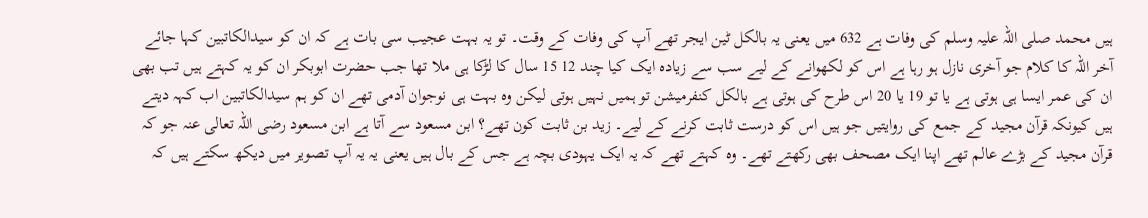ہیں محمد صلی اللہ علیہ وسلم کی وفات ہے 632 میں یعنی یہ بالکل ٹین ایجر تھے آپ کی وفات کے وقت۔ تو یہ بہت عجیب سی بات ہے کہ ان کو سیدالکاتبین کہا جائے آخر اللہ کا کلام جو آخری نازل ہو رہا ہے اس کو لکھوانے کے لیے سب سے زیادہ ایک کیا چند 12 15 سال کا لڑکا ہی ملا تھا جب حضرت ابوبکر ان کو یہ کہتے ہیں تب بھی ان کی عمر ایسا ہی ہوتی ہے یا تو 19 یا 20 اس طرح کی ہوتی ہے بالکل کنفرمیشن تو ہمیں نہیں ہوتی لیکن وہ بہت ہی نوجوان آدمی تھے ان کو ہم سیدالکاتبین اب کہہ دیتے ہیں کیونکہ قرآن مجید کے جمع کی روایتیں جو ہیں اس کو درست ثابت کرنے کے لیے۔ زید بن ثابت کون تھے؟ ابن مسعود سے آتا ہے ابن مسعود رضی اللہ تعالی عنہ جو کہ قرآن مجید کے بڑے عالم تھے اپنا ایک مصحف بھی رکھتے تھے۔ وہ کہتے تھے کہ یہ ایک یہودی بچہ ہے جس کے بال ہیں یعنی یہ یہ آپ تصویر میں دیکھ سکتے ہیں کہ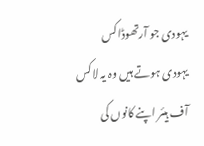یہودی جو آرتھوڈاکس یہودی ہوتے ہیں وہ یہ لاکس آف ہیئر اپنے کانوں کی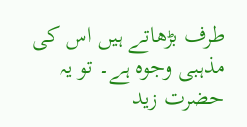طرف بڑھاتے ہیں اس کی مذہبی وجوہ ہے۔ تو یہ حضرت زید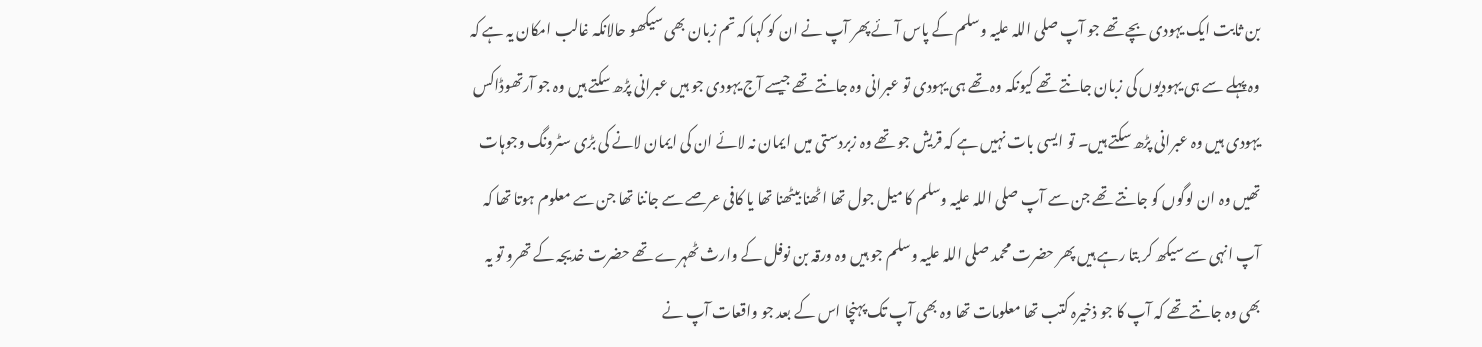بن ثابت ایک یہودی بچے تھے جو آپ صلی اللہ علیہ وسلم کے پاس آئے پھر آپ نے ان کو کہا کہ تم زبان بھی سیکھو حالانکہ غالب امکان یہ ہے کہ وہ پہلے سے ہی یہودیوں کی زبان جانتے تھے کیونکہ وہ تھے ہی یہودی تو عبرانی وہ جانتے تھے جیسے آج یہودی جو ہیں عبرانی پڑھ سکتے ہیں وہ جو آرتھوڈاکس یہودی ہیں وہ عبرانی پڑھ سکتے ہیں۔ تو ایسی بات نہیں ہے کہ قریش جو تھے وہ زبردستی میں ایمان نہ لائے ان کی ایمان لانے کی بڑی سٹرونگ وجوہات تھیں وہ ان لوگوں کو جانتے تھے جن سے آپ صلی اللہ علیہ وسلم کا میل جول تھا اٹھنا بیٹھنا تھا یا کافی عرصے سے جاننا تھا جن سے معلوم ہوتا تھا کہ آپ انہی سے سیکھ کر بتا رہے ہیں پھر حضرت محمد صلی اللہ علیہ وسلم جو ہیں وہ ورقہ بن نوفل کے وارث ٹھہرے تھے حضرت خدیجہ کے تھرو تو یہ بھی وہ جانتے تھے کہ آپ کا جو ذخیرہ کتب تھا معلومات تھا وہ بھی آپ تک پہنچا اس کے بعد جو واقعات آپ نے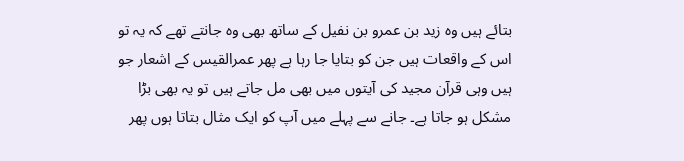بتائے ہیں وہ زید بن عمرو بن نفیل کے ساتھ بھی وہ جانتے تھے کہ یہ تو اس کے واقعات ہیں جن کو بتایا جا رہا ہے پھر عمرالقیس کے اشعار جو ہیں وہی قرآن مجید کی آیتوں میں بھی مل جاتے ہیں تو یہ بھی بڑا مشکل ہو جاتا ہے۔ جانے سے پہلے میں آپ کو ایک مثال بتاتا ہوں پھر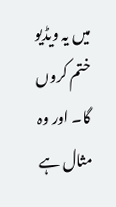میں یہ ویڈیو ختم کروں گا۔ اور وہ مثال ہے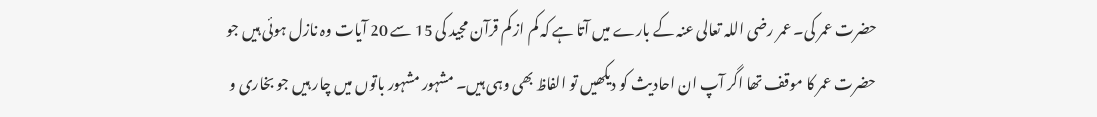حضرت عمر کی۔ عمر رضی اللہ تعالی عنہ کے بارے میں آتا ہے کہ کم از کم قرآن مجید کی 15 سے 20 آیات وہ نازل ہوئی ہیں جو حضرت عمر کا موقف تھا اگر آپ ان احادیث کو دیکھیں تو الفاظ بھی وہی ہیں۔ مشہور مشہور باتوں میں چار ہیں جو بخاری و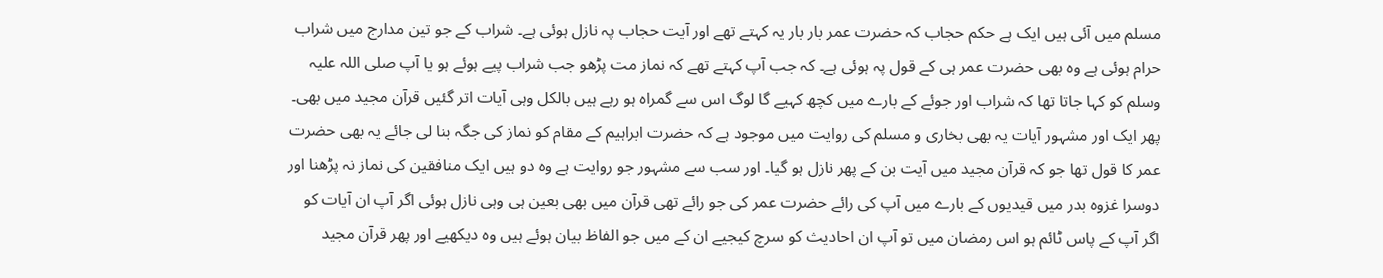مسلم میں آئی ہیں ایک ہے حکم حجاب کہ حضرت عمر بار بار یہ کہتے تھے اور آیت حجاب پہ نازل ہوئی ہے۔ شراب کے جو تین مدارج میں شراب حرام ہوئی ہے وہ بھی حضرت عمر ہی کے قول پہ ہوئی ہے۔ کہ جب آپ کہتے تھے کہ نماز مت پڑھو جب شراب پیے ہوئے ہو یا آپ صلی اللہ علیہ وسلم کو کہا جاتا تھا کہ شراب اور جوئے کے بارے میں کچھ کہیے گا لوگ اس سے گمراہ ہو رہے ہیں بالکل وہی آیات اتر گئیں قرآن مجید میں بھی۔ پھر ایک اور مشہور آیات یہ بھی بخاری و مسلم کی روایت میں موجود ہے کہ حضرت ابراہیم کے مقام کو نماز کی جگہ بنا لی جائے یہ بھی حضرت عمر کا قول تھا جو کہ قرآن مجید میں آیت بن کے پھر نازل ہو گیا۔ اور سب سے مشہور جو روایت ہے وہ دو ہیں ایک منافقین کی نماز نہ پڑھنا اور دوسرا غزوہ بدر میں قیدیوں کے بارے میں آپ کی رائے حضرت عمر کی جو رائے تھی قرآن میں بھی بعین ہی وہی نازل ہوئی اگر آپ ان آیات کو اگر آپ کے پاس ٹائم ہو اس رمضان میں تو آپ ان احادیث کو سرچ کیجیے ان کے میں جو الفاظ بیان ہوئے ہیں وہ دیکھیے اور پھر قرآن مجید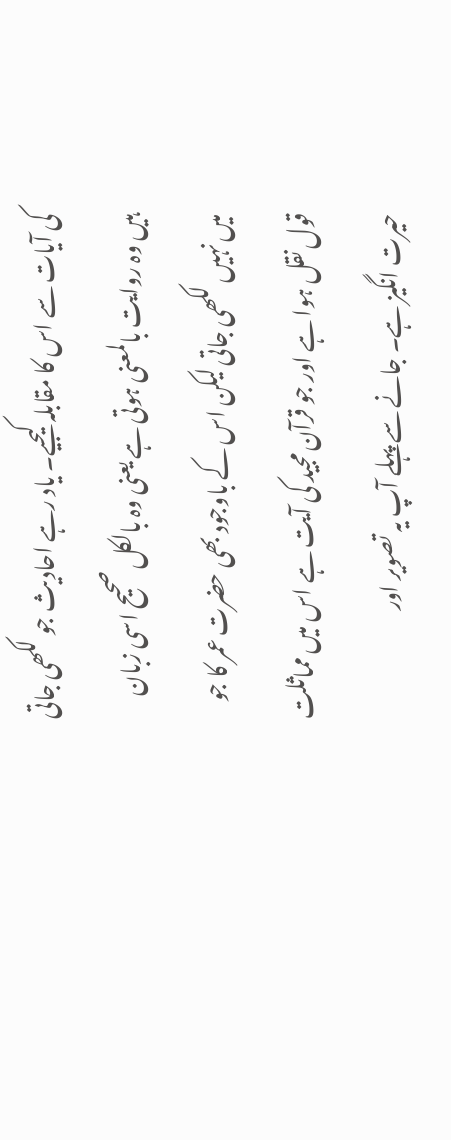کی آیات سے اس کا مقابلہ کیجیے۔ یاد رہے احادیث جو لکھی جاتی ہیں وہ روایت بالمعنی ہوتی ہے یعنی وہ بالکل صحیح اسی زبان میں نہیں لکھی جاتی لیکن اس کے باوجود بھی حضرت عمر کا جو قول نقل ہوا ہے اور جو قرآن مجید کی آیت ہے اس میں مماثلت حیرت انگیز ہے۔ جانے سے پہلے آپ یہ تصویر اور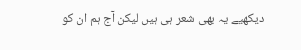دیکھیے یہ بھی شعر ہی ہیں لیکن آج ہم ان کو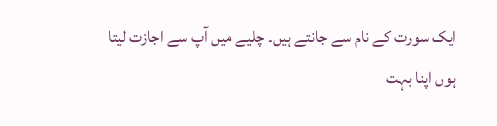ایک سورت کے نام سے جانتے ہیں۔ چلیے میں آپ سے اجازت لیتا ہوں اپنا بہت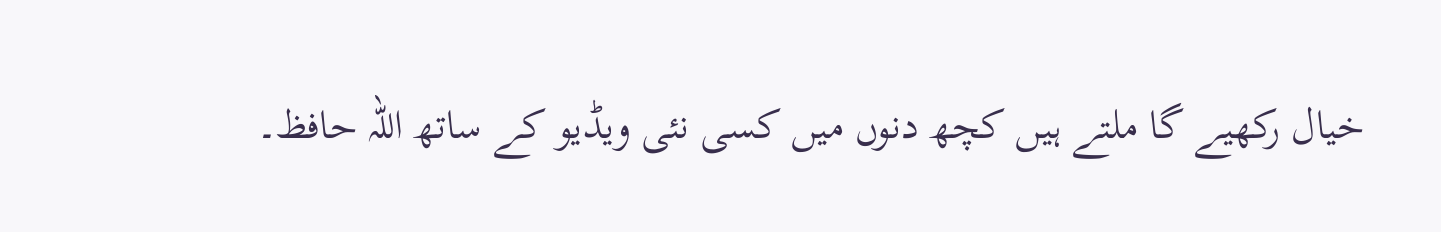خیال رکھیے گا ملتے ہیں کچھ دنوں میں کسی نئی ویڈیو کے ساتھ اللہ حافظ۔